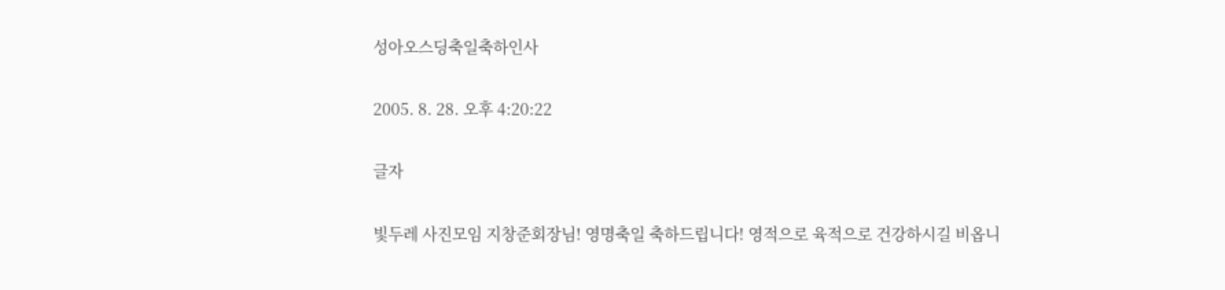성아오스딩축일축하인사

2005. 8. 28. 오후 4:20:22

글자

빛두레 사진모임 지창준회장님! 영명축일 축하드립니다! 영적으로 육적으로 건강하시길 비옵니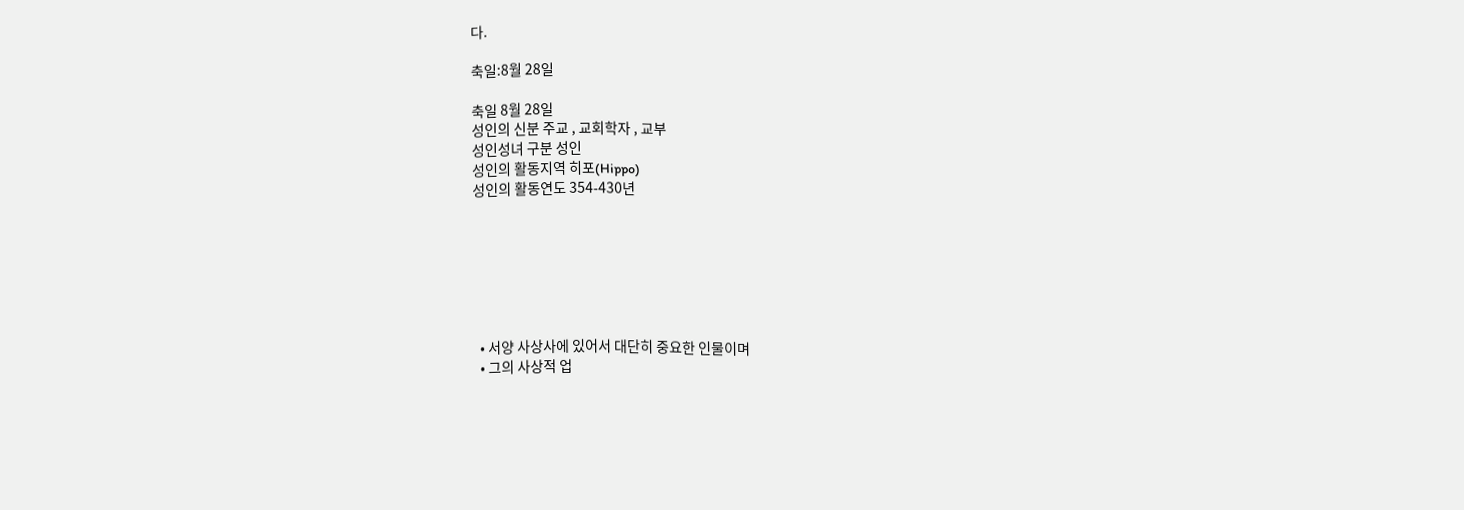다.

축일:8월 28일

축일 8월 28일
성인의 신분 주교 , 교회학자 , 교부
성인성녀 구분 성인
성인의 활동지역 히포(Hippo)
성인의 활동연도 354-430년







  • 서양 사상사에 있어서 대단히 중요한 인물이며
  • 그의 사상적 업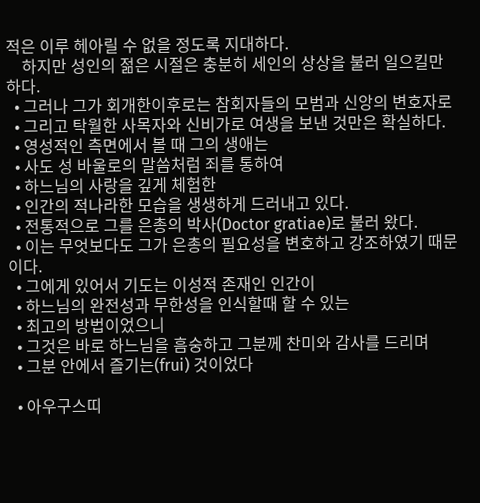적은 이루 헤아릴 수 없을 정도록 지대하다.
    하지만 성인의 젊은 시절은 충분히 세인의 상상을 불러 일으킬만 하다.
  • 그러나 그가 회개한이후로는 참회자들의 모범과 신앙의 변호자로
  • 그리고 탁월한 사목자와 신비가로 여생을 보낸 것만은 확실하다.
  • 영성적인 측면에서 볼 때 그의 생애는
  • 사도 성 바울로의 말씀처럼 죄를 통하여
  • 하느님의 사랑을 깊게 체험한
  • 인간의 적나라한 모습을 생생하게 드러내고 있다.
  • 전통적으로 그를 은총의 박사(Doctor gratiae)로 불러 왔다.
  • 이는 무엇보다도 그가 은총의 필요성을 변호하고 강조하였기 때문이다.
  • 그에게 있어서 기도는 이성적 존재인 인간이
  • 하느님의 완전성과 무한성을 인식할때 할 수 있는
  • 최고의 방법이었으니
  • 그것은 바로 하느님을 흠숭하고 그분께 찬미와 감사를 드리며
  • 그분 안에서 즐기는(frui) 것이었다

  • 아우구스띠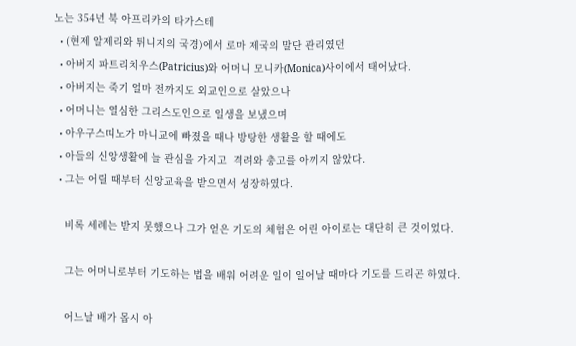노는 354년 북 아프리카의 타가스테
  • (현제 알제리와 튀니지의 국경)에서 로마 제국의 말단 관리였던
  • 아버지 파트리치우스(Patricius)와 어머니 모니카(Monica)사이에서 태어났다.
  • 아버지는 죽기 얼마 전까지도 외교인으로 살았으나
  • 어머니는 열심한 그리스도인으로 일생을 보냈으며
  • 아우구스띠노가 마니교에 빠졌을 때나 방탕한 생활을 할 때에도
  • 아들의 신앙생활에 늘 관심을 가지고  격려와 충고를 아끼지 않았다.
  • 그는 어릴 때부터 신앙교육을 받으면서 성장하였다.

    비록 세례는 받지 못했으나 그가 얻은 기도의 체험은 어린 아이로는 대단히 큰 것이었다.

    그는 어머니로부터 기도하는 법을 배워 어려운 일이 일어날 때마다 기도를 드리곤 하였다.

    어느날 배가 몹시 아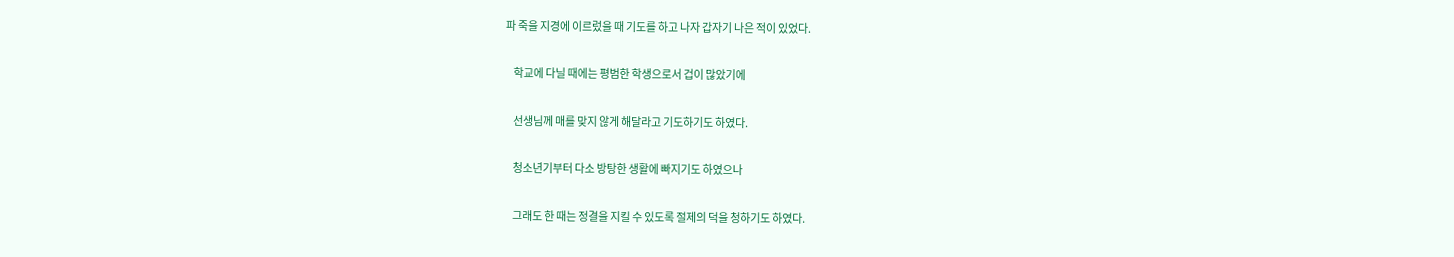파 죽을 지경에 이르렀을 때 기도를 하고 나자 갑자기 나은 적이 있었다.

    학교에 다닐 때에는 평범한 학생으로서 겁이 많았기에

    선생님께 매를 맞지 않게 해달라고 기도하기도 하였다.

    청소년기부터 다소 방탕한 생활에 빠지기도 하였으나

    그래도 한 때는 정결을 지킬 수 있도록 절제의 덕을 청하기도 하였다.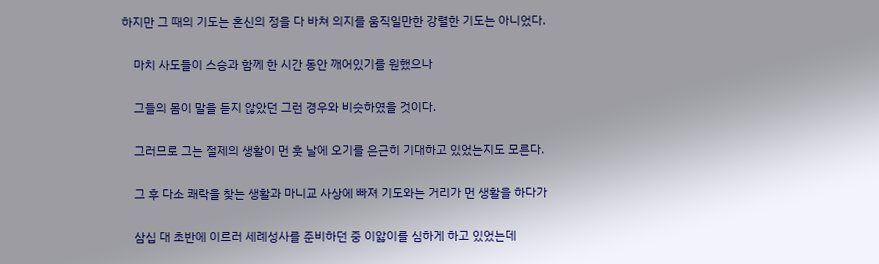하지만 그 때의 기도는 혼신의 정을 다 바쳐 의지를 움직일만한 강렬한 기도는 아니었다.

    마치 사도들이 스승과 함께 한 시간 동안 깨어있기를 원했으나

    그들의 몸이 말을 듣지 않았던 그런 경우와 비슷하였을 것이다.

    그러므로 그는 절제의 생활이 먼 훗 날에 오기를 은근히 기대하고 있었는지도 모른다.

    그 후 다소 쾌락을 찾는 생활과 마니교 사상에 빠져 기도와는 거리가 먼 생활을 하다가

    삼십 대 초반에 이르러 세례성사를 준비하던 중 이앓이를 심하게 하고 있었는데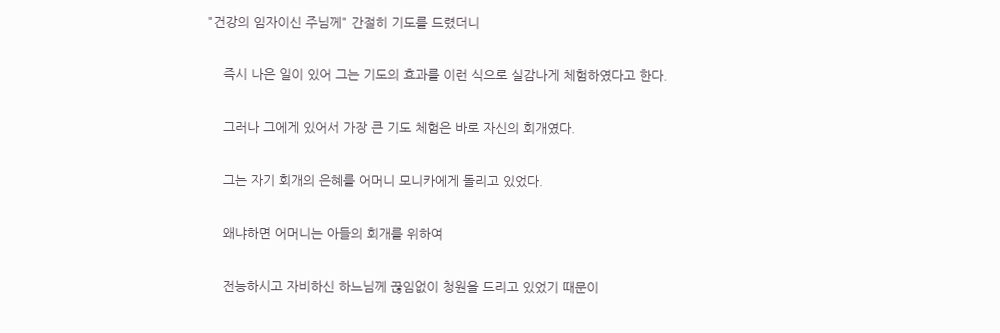"건강의 임자이신 주님께" 간절히 기도를 드렸더니

    즉시 나은 일이 있어 그는 기도의 효과를 이런 식으로 실감나게 체험하였다고 한다.

    그러나 그에게 있어서 가장 큰 기도 체험은 바로 자신의 회개였다.

    그는 자기 회개의 은혜를 어머니 모니카에게 돌리고 있었다.

    왜냐하면 어머니는 아들의 회개를 위하여

    전능하시고 자비하신 하느님께 끊임없이 청원을 드리고 있었기 때문이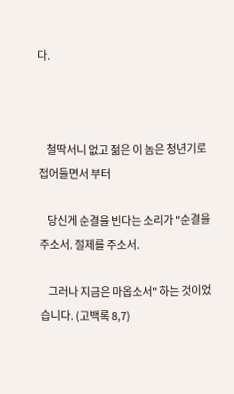다.



    철딱서니 없고 젊은 이 놈은 청년기로 접어들면서 부터

    당신게 순결을 빈다는 소리가 "순결을 주소서. 절제를 주소서.

    그러나 지금은 마옵소서" 하는 것이었습니다. (고백록 8,7)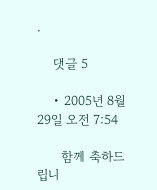.

    댓글 5

    • 2005년 8월 29일 오전 7:54

      함께 축하드립니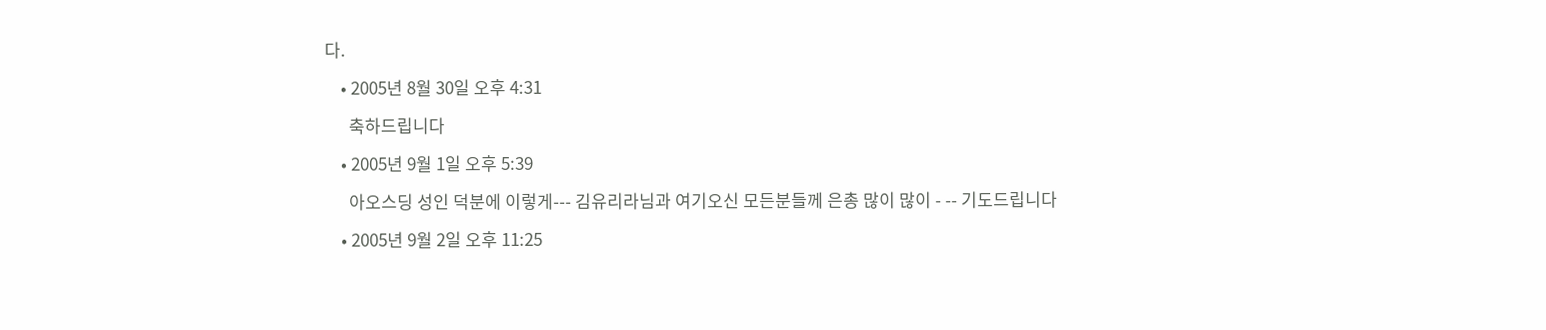다.

    • 2005년 8월 30일 오후 4:31

      축하드립니다

    • 2005년 9월 1일 오후 5:39

      아오스딩 성인 덕분에 이렇게--- 김유리라님과 여기오신 모든분들께 은총 많이 많이 - -- 기도드립니다

    • 2005년 9월 2일 오후 11:25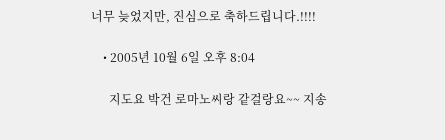너무 늦었지만, 진심으로 축하드립니다.!!!!

    • 2005년 10월 6일 오후 8:04

      지도요 박건 로마노씨랑 같걸랑요~~ 지송